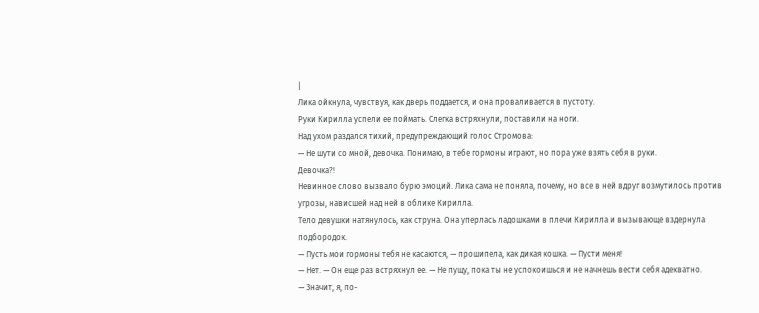|
Лика ойкнула, чувствуя, как дверь поддается, и она проваливается в пустоту.
Руки Кирилла успели ее поймать. Слегка встряхнули, поставили на ноги.
Над ухом раздался тихий, предупреждающий голос Стромова:
— Не шути со мной, девочка. Понимаю, в тебе гормоны играют, но пора уже взять себя в руки.
Девочка?!
Невинное слово вызвало бурю эмоций. Лика сама не поняла, почему, но все в ней вдруг возмутилось против угрозы, нависшей над ней в облике Кирилла.
Тело девушки натянулось, как струна. Она уперлась ладошками в плечи Кирилла и вызывающе вздернула подбородок.
— Пусть мои гормоны тебя не касаются, — прошипела, как дикая кошка. — Пусти меня!
— Нет. — Он еще раз встряхнул ее. — Не пущу, пока ты не успокоишься и не начнешь вести себя адекватно.
— Значит, я, по-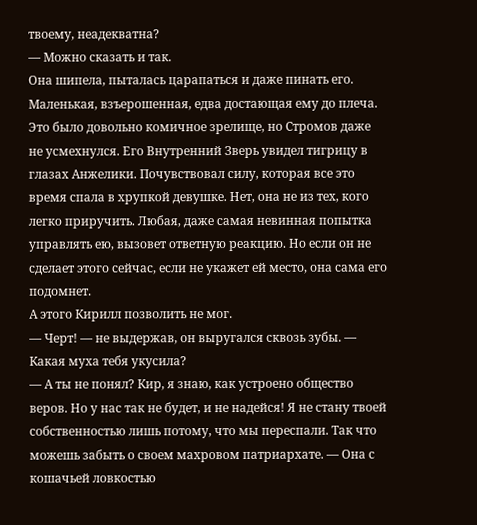твоему, неадекватна?
— Можно сказать и так.
Она шипела, пыталась царапаться и даже пинать его. Маленькая, взъерошенная, едва достающая ему до плеча.
Это было довольно комичное зрелище, но Стромов даже не усмехнулся. Его Внутренний Зверь увидел тигрицу в глазах Анжелики. Почувствовал силу, которая все это время спала в хрупкой девушке. Нет, она не из тех, кого легко приручить. Любая, даже самая невинная попытка управлять ею, вызовет ответную реакцию. Но если он не сделает этого сейчас, если не укажет ей место, она сама его подомнет.
А этого Кирилл позволить не мог.
— Черт! — не выдержав, он выругался сквозь зубы. — Какая муха тебя укусила?
— А ты не понял? Кир, я знаю, как устроено общество веров. Но у нас так не будет, и не надейся! Я не стану твоей собственностью лишь потому, что мы переспали. Так что можешь забыть о своем махровом патриархате. — Она с кошачьей ловкостью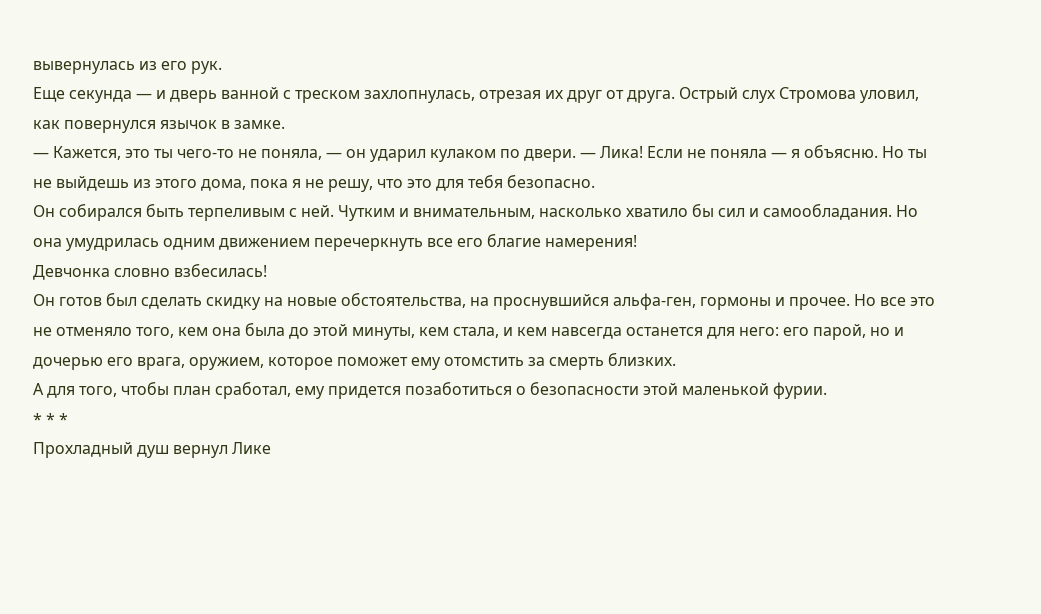вывернулась из его рук.
Еще секунда — и дверь ванной с треском захлопнулась, отрезая их друг от друга. Острый слух Стромова уловил, как повернулся язычок в замке.
— Кажется, это ты чего-то не поняла, — он ударил кулаком по двери. — Лика! Если не поняла — я объясню. Но ты не выйдешь из этого дома, пока я не решу, что это для тебя безопасно.
Он собирался быть терпеливым с ней. Чутким и внимательным, насколько хватило бы сил и самообладания. Но она умудрилась одним движением перечеркнуть все его благие намерения!
Девчонка словно взбесилась!
Он готов был сделать скидку на новые обстоятельства, на проснувшийся альфа-ген, гормоны и прочее. Но все это не отменяло того, кем она была до этой минуты, кем стала, и кем навсегда останется для него: его парой, но и дочерью его врага, оружием, которое поможет ему отомстить за смерть близких.
А для того, чтобы план сработал, ему придется позаботиться о безопасности этой маленькой фурии.
* * *
Прохладный душ вернул Лике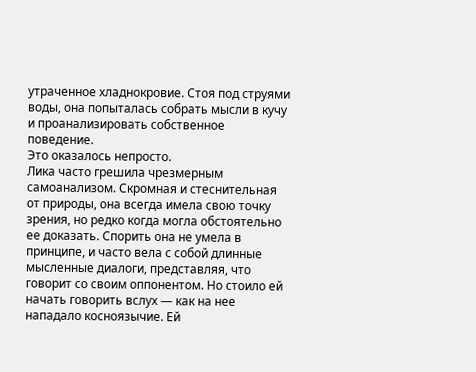утраченное хладнокровие. Стоя под струями воды, она попыталась собрать мысли в кучу и проанализировать собственное поведение.
Это оказалось непросто.
Лика часто грешила чрезмерным самоанализом. Скромная и стеснительная от природы, она всегда имела свою точку зрения, но редко когда могла обстоятельно ее доказать. Спорить она не умела в принципе, и часто вела с собой длинные мысленные диалоги, представляя, что говорит со своим оппонентом. Но стоило ей начать говорить вслух — как на нее нападало косноязычие. Ей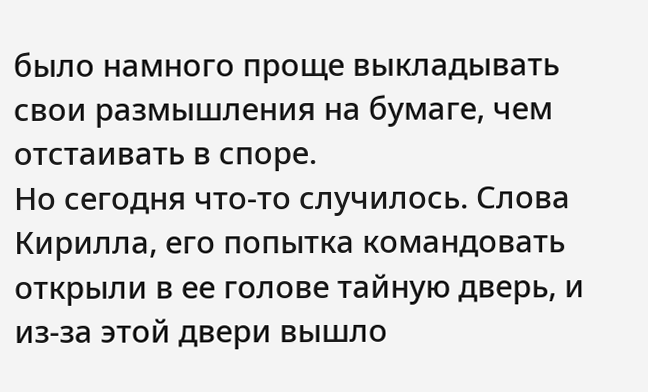было намного проще выкладывать свои размышления на бумаге, чем отстаивать в споре.
Но сегодня что-то случилось. Слова Кирилла, его попытка командовать открыли в ее голове тайную дверь, и из-за этой двери вышло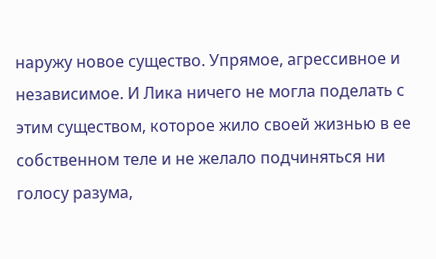наружу новое существо. Упрямое, агрессивное и независимое. И Лика ничего не могла поделать с этим существом, которое жило своей жизнью в ее собственном теле и не желало подчиняться ни голосу разума,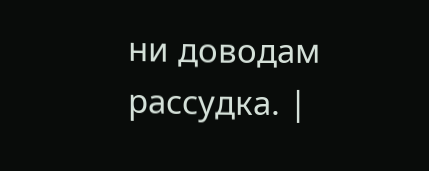ни доводам рассудка. |